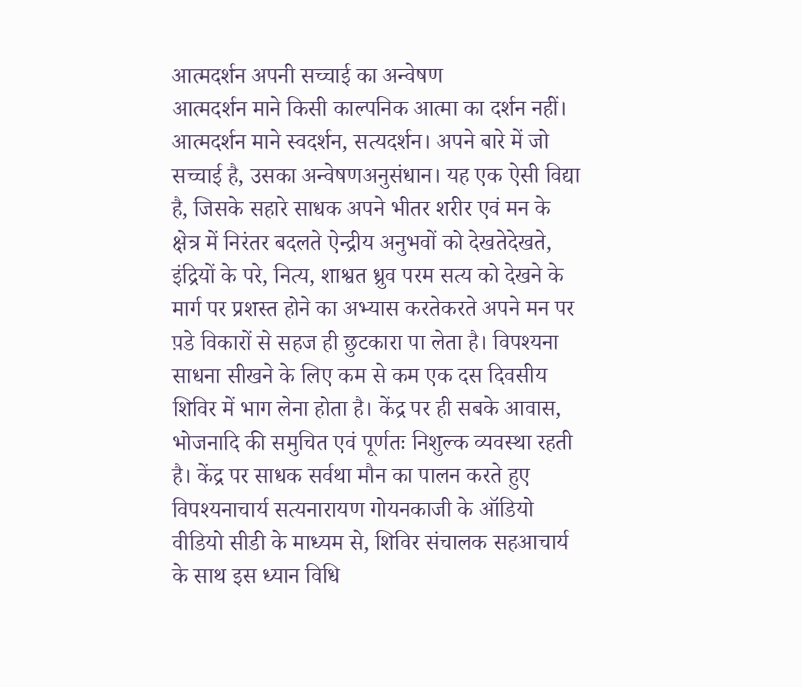आत्मदर्शन अपनी सच्चाई का अन्वेषण
आत्मदर्शन माने किसी काल्पनिक आत्मा का दर्शन नहीं। आत्मदर्शन माने स्वदर्शन, सत्यदर्शन। अपने बारे में जो सच्चाई है, उसका अन्वेषणअनुसंधान। यह एक ऐसी विद्या है, जिसके सहारे साधक अपने भीतर शरीर एवं मन के क्षेत्र में निरंतर बदलते ऐन्द्रीय अनुभवों को देखतेदेखते, इंद्रियों के परे, नित्य, शाश्वत ध्रुव परम सत्य को देखने के मार्ग पर प्रशस्त होने का अभ्यास करतेकरते अपने मन पर प़डे विकारों से सहज ही छुटकारा पा लेता है। विपश्यना साधना सीखने के लिए कम से कम एक दस दिवसीय शिविर में भाग लेना होता है। केंद्र पर ही सबके आवास, भोजनादि की समुचित एवं पूर्णतः निशुल्क व्यवस्था रहती है। केंद्र पर साधक सर्वथा मौन का पालन करते हुए विपश्यनाचार्य सत्यनारायण गोयनकाजी के ऑडियो वीडियो सीडी के माध्यम से, शिविर संचालक सहआचार्य के साथ इस ध्यान विधि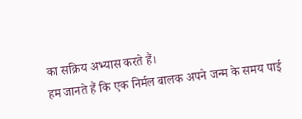का सक्रिय अभ्यास करते हैं।
हम जानते हैं कि एक निर्मल बालक अपने जन्म के समय पाई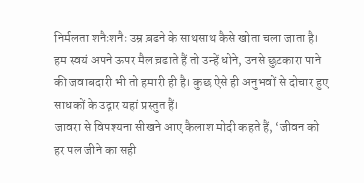निर्मलता शनैःशनैः उम्र ब़ढने के साथसाथ कैसे खोता चला जाता है। हम स्वयं अपने ऊपर मैल च़ढाते हैं तो उन्हें धोने, उनसे छुटकारा पाने की जवाबदारी भी तो हमारी ही है। कुछ ऐसे ही अनुभवों से दोचार हुए साधकों के उद्गार यहां प्रस्तुत हैं।
जावरा से विपश्यना सीखने आए कैलाश मोदी कहते हैं, ‘जीवन को हर पल जीने का सही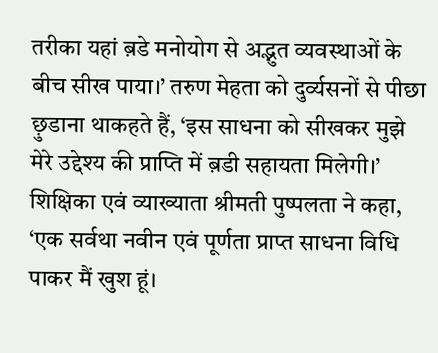तरीका यहां ब़डे मनोयोग से अद्भुत व्यवस्थाओं के बीच सीख पाया।’ तरुण मेहता को दुर्व्यसनों से पीछा छ़ुडाना थाकहते हैं, ‘इस साधना को सीखकर मुझे मेरे उद्देश्य की प्राप्ति में ब़डी सहायता मिलेगी।’
शिक्षिका एवं व्याख्याता श्रीमती पुष्पलता ने कहा, ‘एक सर्वथा नवीन एवं पूर्णता प्राप्त साधना विधि पाकर मैं खुश हूं।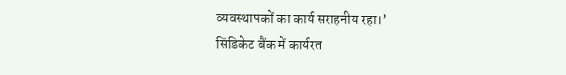व्यवस्थापकों का कार्य सराहनीय रहा।’
सिंडिकेट बैंक में कार्यरत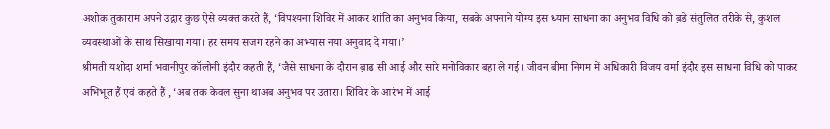अशोक तुकाराम अपने उद्गार कुछ ऐसे व्यक्त करते हैं, ‘विपश्यना शिविर में आकर शांति का अनुभव किया, सबके अपनाने योग्य इस ध्यान साधना का अनुभव विधि को ब़डे संतुलित तरीके से, कुशल व्यवस्थाओं के साथ सिखाया गया। हर समय सजग रहने का अभ्यास नया अनुवाद दे गया।’
श्रीमती यशोदा शर्मा भवानीपुर कॉलोनी इंदौर कहती हैं, ‘जैसे साधना के दौरान ब़ाढ सी आई और सारे मनोविकार बहा ले गई। जीवन बीमा निगम में अधिकारी विजय वर्मा इंदौर इस साधना विधि को पाकर अभिभूत हैं एवं कहते हैं , ‘अब तक केवल सुना थाअब अनुभव पर उतारा। शिविर के आरंभ में आई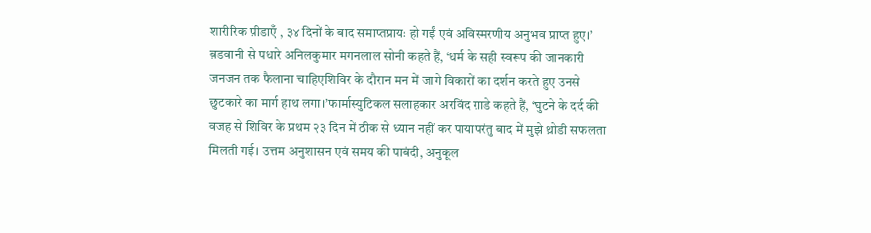शारीरिक प़ीडाएँ , ३४ दिनों के बाद समाप्तप्रायः हो गईं एवं अविस्मरणीय अनुभव प्राप्त हुए।’
ब़डवानी से पधारे अनिलकुमार मगनलाल सोनी कहते हैं, ‘धर्म के सही स्वरूप की जानकारी जनजन तक फैलाना चाहिएशिविर के दौरान मन में जागे विकारों का दर्शन करते हुए उनसे छुटकारे का मार्ग हाथ लगा।’फार्मास्युटिकल सलाहकार अरविंद ग़ाडे कहते हैं, ‘घुटने के दर्द की वजह से शिविर के प्रथम २३ दिन में ठीक से ध्यान नहीं कर पायापरंतु बाद में मुझे थ़ोडी सफलता मिलती गई। उत्तम अनुशासन एवं समय की पाबंदी, अनुकूल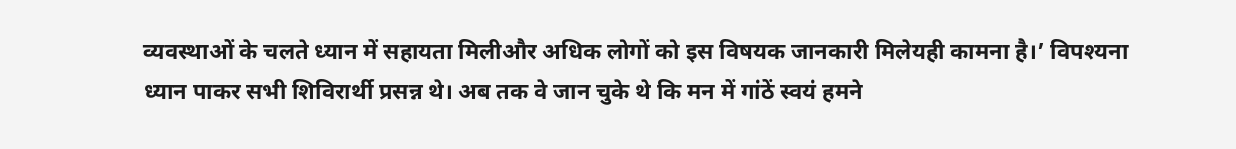व्यवस्थाओं के चलते ध्यान में सहायता मिलीऔर अधिक लोगों को इस विषयक जानकारी मिलेयही कामना है।’ विपश्यना ध्यान पाकर सभी शिविरार्थी प्रसन्न थे। अब तक वे जान चुके थे कि मन में गांठें स्वयं हमने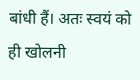बांधी हैं। अतः स्वयं को ही खोलनी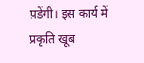प़डेंगी। इस कार्य में प्रकृति खूब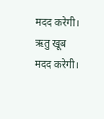मदद करेगी। ऋतु खूब मदद करेगी।